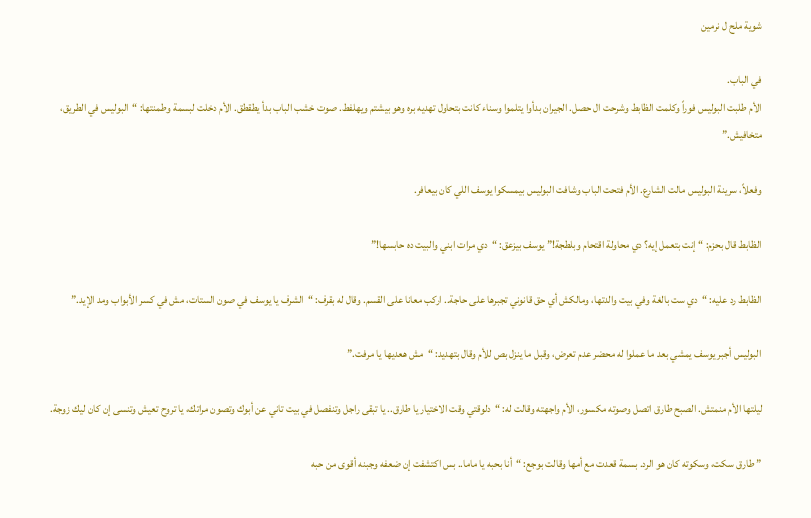شوية ملح ل نرمين

في الباب.
الأم طلبت البوليس فوراً وكلمت الظابط وشرحت ال حصل. الجيران بدأوا يتلموا وسناء كانت بتحاول تهديه بره وهو بيشتم ويهلفط. صوت خشب الباب بدأ يطقطق. الأم دخلت لبسمة وطمنتها: “البوليس في الطريق، متخافيش.”

وفعلاً، سرينة البوليس مالت الشارع. الأم فتحت الباب وشافت البوليس بيمسكوا يوسف اللي كان بيعافر.

الظابط قال بحزم: “إنت بتعمل إيه؟ دي محاولة اقتحام وبلطجة!” يوسف بيزعق: “دي مرات ابني والبيت ده حابسها!”

الظابط رد عليه: “دي ست بالغة وفي بيت والدتها، ومالكش أي حق قانوني تجبرها على حاجة.. اركب معانا على القسم. وقال له بقرف: “الشرف يا يوسف في صون الستات، مش في كسر الأبواب ومد الإيد.”

البوليس أجبر يوسف يمشي بعد ما عملوا له محضر عدم تعرض، وقبل ما ينزل بص للأم وقال بتهديد: “مش هعديها يا مرفت.”

ليلتها الأم منمتش. الصبح طارق اتصل وصوته مكسور، الأم واجهته وقالت له: “دلوقتي وقت الاختيار يا طارق.. يا تبقى راجل وتنفصل في بيت تاني عن أبوك وتصون مراتك، يا تروح تعيش وتنسى إن كان ليك زوجة.

” طارق سكت، وسكوته كان هو الرد. بسمة قعدت مع أمها وقالت بوجع: “أنا بحبه يا ماما.. بس اكتشفت إن ضعفه وجبنه أقوى من حبه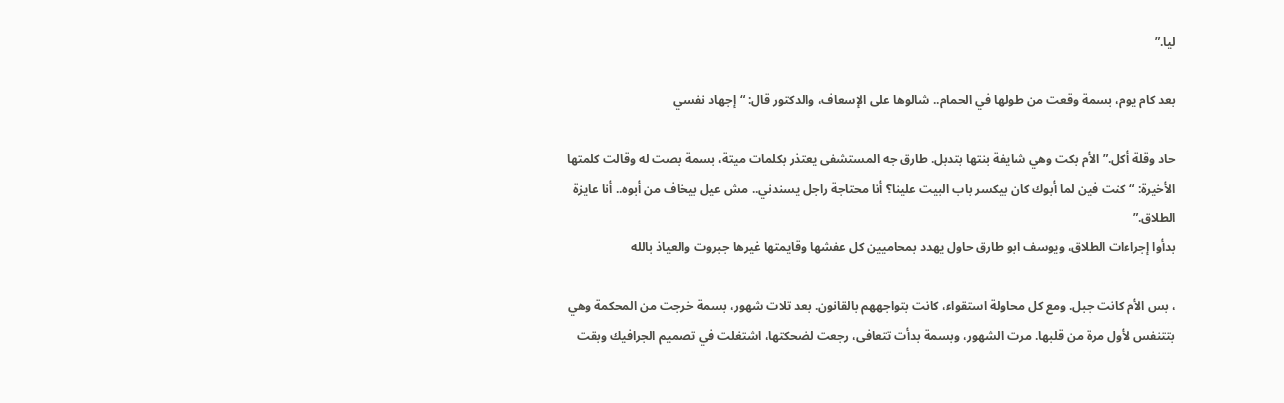ليا.”

بعد كام يوم، بسمة وقعت من طولها في الحمام.. شالوها على الإسعاف، والدكتور قال: “إجهاد نفسي

حاد وقلة أكل.” الأم بكت وهي شايفة بنتها بتدبل. طارق جه المستشفى يعتذر بكلمات ميتة، بسمة بصت له وقالت كلمتها الأخيرة: “كنت فين لما أبوك كان بيكسر باب البيت علينا؟ أنا محتاجة راجل يسندني.. مش عيل بيخاف من أبوه.. أنا عايزة الطلاق.”
بدأوا إجراءات الطلاق، ويوسف ابو طارق حاول يهدد بمحاميين كل عفشها وقايمتها غيرها جبروت والعياذ بالله

، بس الأم كانت جبل. ومع كل محاولة استقواء، كانت بتواجههم بالقانون. بعد تلات شهور، بسمة خرجت من المحكمة وهي بتتنفس لأول مرة من قلبها. مرت الشهور، وبسمة بدأت تتعافى، رجعت لضحكتها، اشتغلت في تصميم الجرافيك وبقت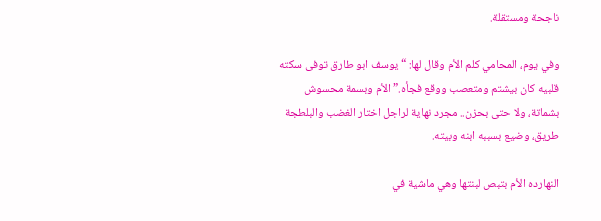ناجحة ومستقلة.

وفي يوم، المحامي كلم الأم وقال لها: “يوسف ابو طارق توفى سكته قلبيه كان بيشتم ومتعصب ووقع فجأه.” الأم وبسمة محسوش بشماتة، ولا حتى بحزن.. مجرد نهاية لراجل اختار الغضب والبلطجة طريق، وضيع بسببه ابنه وبيته.

النهارده الأم بتبص لبنتها وهي ماشية في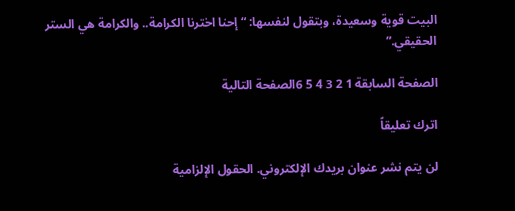البيت قوية وسعيدة، وبتقول لنفسها: “إحنا اخترنا الكرامة.. والكرامة هي الستر الحقيقي.”

الصفحة السابقة 1 2 3 4 5 6الصفحة التالية

اترك تعليقاً

لن يتم نشر عنوان بريدك الإلكتروني. الحقول الإلزامية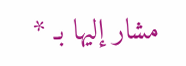مشار إليها بـ *